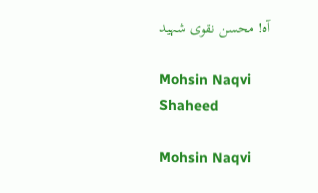آہ! محسن نقوی شہید

Mohsin Naqvi Shaheed

Mohsin Naqvi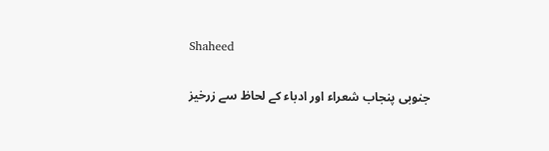Shaheed

جنوبی پنجاب شعراء اور ادباء کے لحاظ سے زرخیز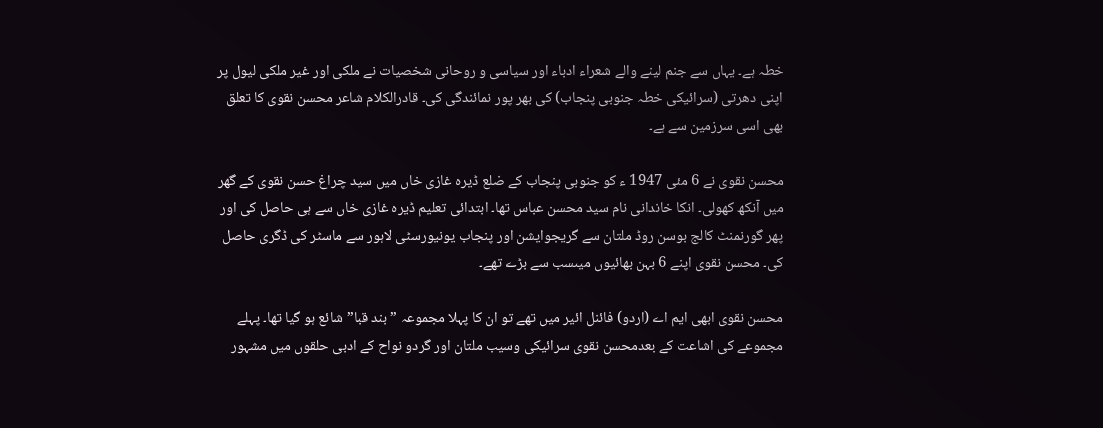خطہ ہے۔ یہاں سے جنم لینے والے شعراء ادباء اور سیاسی و روحانی شخصیات نے ملکی اور غیر ملکی لیول پر اپنی دھرتی (سرائیکی خطہ جنوبی پنجاب) کی بھر پور نمائندگی کی۔ قادرالکلام شاعر محسن نقوی کا تعلق بھی اسی سرزمین سے ہے۔

محسن نقوی نے 6 مئی 1947 ء کو جنوبی پنجاب کے ضلع ڈیرہ غازی خاں میں سید چراغ حسن نقوی کے گھر میں آنکھ کھولی۔ انکا خاندانی نام سید محسن عباس تھا۔ ابتدائی تعلیم ڈیرہ غازی خاں سے ہی حاصل کی اور پھر گورنمنٹ کالج بوسن روڈ ملتان سے گریجوایشن اور پنجاب یونیورسٹی لاہور سے ماسٹر کی ڈگری حاصل کی۔ محسن نقوی اپنے 6 بہن بھائیوں میںسب سے بڑے تھے۔

محسن نقوی ابھی ایم اے (اردو) فائنل ائیر میں تھے تو ان کا پہلا مجموعہ ” بند قبا” شائع ہو گیا تھا۔ پہلے مجموعے کی اشاعت کے بعدمحسن نقوی سرائیکی وسیب ملتان اور گردو نواح کے ادبی حلقوں میں مشہور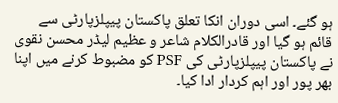ہو گئے۔ اسی دوران انکا تعلق پاکستان پیپلزپارٹی سے قائم ہو گیا اور قادرالکلام شاعر و عظیم لیڈر محسن نقوی نے پاکستان پیپلزپارٹی کی PSF کو مضبوط کرنے میں اپنا بھر پور اور اہم کردار ادا کیا۔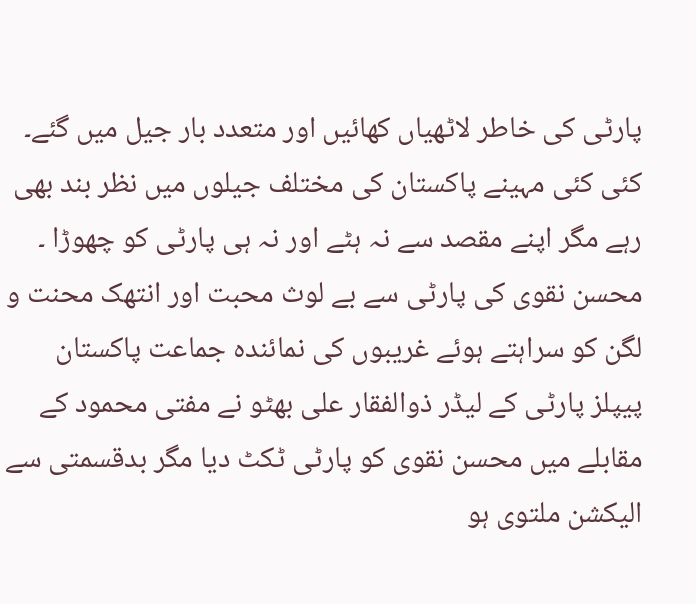پارٹی کی خاطر لاٹھیاں کھائیں اور متعدد بار جیل میں گئے۔ کئی کئی مہینے پاکستان کی مختلف جیلوں میں نظر بند بھی رہے مگر اپنے مقصد سے نہ ہٹے اور نہ ہی پارٹی کو چھوڑا ۔ محسن نقوی کی پارٹی سے بے لوث محبت اور انتھک محنت و لگن کو سراہتے ہوئے غریبوں کی نمائندہ جماعت پاکستان پیپلز پارٹی کے لیڈر ذوالفقار علی بھٹو نے مفتی محمود کے مقابلے میں محسن نقوی کو پارٹی ٹکٹ دیا مگر بدقسمتی سے الیکشن ملتوی ہو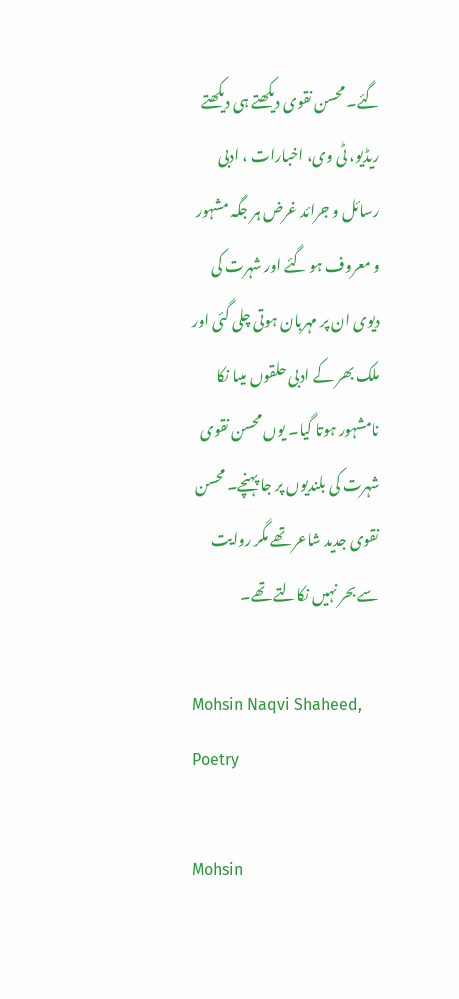گئے۔ محسن نقوی دیکھتے ہی دیکھتے ریڈیو، ٹی وی، اخبارات ، ادبی رسائل و جرائد غرض ہر جگہ مشہور و معروف ہو گئے اور شہرت کی دیوی ان پر مہربان ہوتی چلی گئی اور ملک بھر کے ادبی حلقوں میںا نکا نامشہور ہوتا گیا۔ یوں محسن نقوی شہرت کی بلندیوں پر جا پہنچے۔ محسن نقوی جدید شاعر تھے مگر روایت سے بحر نہیں نکالتے تھے۔

Mohsin Naqvi Shaheed, Poetry

Mohsin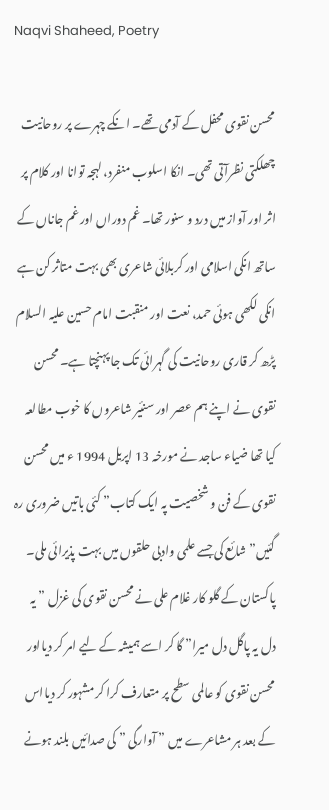Naqvi Shaheed, Poetry

محسن نقوی محفل کے آدمی تھے۔ انکے چہرے پر روحانیت چھلکتی نظرآتی تھی۔ انکا اسلوب منفرد، لہجہ توانا اور کلام پر اثر اور آواز میں درد و سنور تھا۔ غم دوراں اور غم جاناں کے ساتھ انکی اسلامی اور کربلائی شاعری بھی بہت متاثر کن ہے انکی لکھی ہوئی حمد، نعت اور منقبت امام حسین علیہ السلام پڑھ کر قاری روحانیت کی گہرائی تک جا پہنچتا ہے۔ محسن نقوی نے اپنے ہم عصر اور سنئیر شاعروں کا خوب مطالعہ کیا تھا ضیاء ساجد نے مورخہ 13 اپریل 1994 ء میں محسن نقوی کے فن و شخصیت پہ ایک کتاب” کئی باتیں ضروری رہ گئیں” شائع کی جسے علمی وادبی حلقوں میں بہت پذیرائی ملی۔ پاکستان کے گلو کار غلام علی نے محسن نقوی کی غزل ” یہ دل یہ پاگل دل میرا” گا کر اسے ہمیشہ کے لیے امر کر دیااور محسن نقوی کو عالمی سطح پر متعارف کرا کر مشہور کر دیااس کے بعد ہر مشاعرے میں ” آوارگی ” کی صدائیں بلند ہونے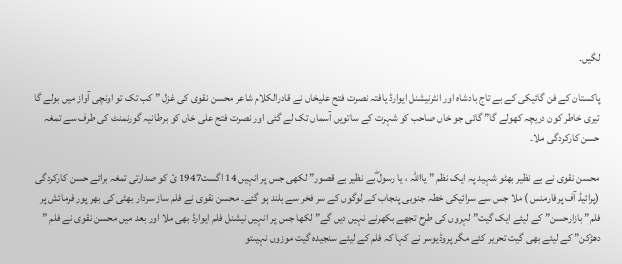لگیں۔

پاکستان کے فن گائیکی کے بے تاج بادشاہ اور انٹرنیشنل ایوارڈ یافتہ نصرت فتح علیخاں نے قادرالکلام شاعر محسن نقوی کی غزل ” کب تک تو اونچی آواز میں بولے گا تیری خاطر کون دریچہ کھولے گا” گائی جو خاں صاحب کو شہرت کے ساتویں آسماں تک لے گئی اور نصرت فتح علی خاں کو برطانیہ گورنمنٹ کی طرف سے تمغہ حسن کارکردگی ملا۔

محسن نقوی نے بے نظیر بھٹو شہید پہ ایک نظم ” یااللہ ، یا رسول ۖبے نظیر بے قصور” لکھی جس پر انہیں 14 اگست1947 ئ کو صدارتی تمغہ برائے حسن کارکردگی (پرائیڈ آف پرفارمنس ) ملا جس سے سرائیکی خطہ جنوبی پنجاب کے لوگوں کے سر فخر سے بلند ہو گئے۔ محسن نقوی نے فلم ساز سردار بھٹی کی بھر پور فرمائش پر فلم” بازارحسن” کے لیئے ایک گیت” لہروں کی طرح تجھے بکھرنے نہیں دیں گے” لکھا جس پر انہیں نیشنل فلم ایوارڈ بھی ملا اور بعد میں محسن نقوی نے فلم ” دھڑکن” کے لیئے بھی گیت تحریر کئے مگر پروڈیوسر نے کہا کہ فلم کے لیئے سنجیدہ گیت موزوں نہیںتو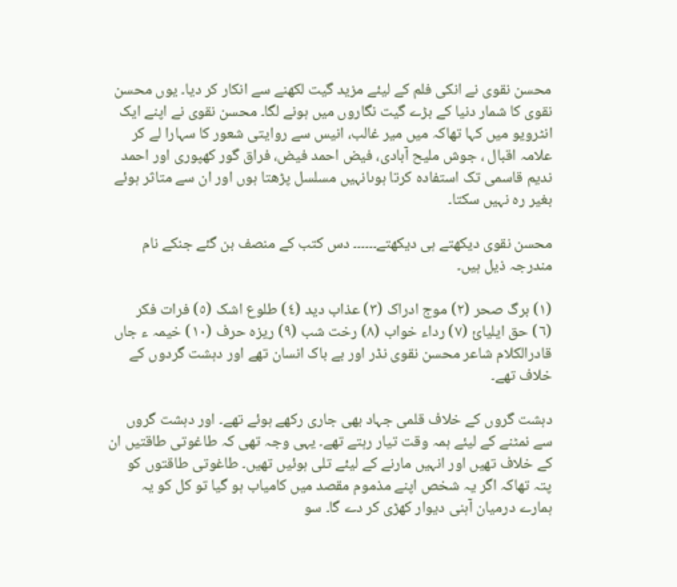محسن نقوی نے انکی فلم کے لیئے مزید گیت لکھنے سے انکار کر دیا۔ یوں محسن نقوی کا شمار دنیا کے بڑے گیت نگاروں میں ہونے لگا۔ محسن نقوی نے اپنے ایک انٹرویو میں کہا تھاکہ میں میر غالب، انیس سے روایتی شعور کا سہارا لے کر علامہ اقبال ، جوش ملیح آبادی، فیض احمد فیض، فراق گور کھپوری اور احمد ندیم قاسمی تک استفادہ کرتا ہوںانہیں مسلسل پڑھتا ہوں اور ان سے متاثر ہوئے بغیر رہ نہیں سکتا۔

محسن نقوی دیکھتے ہی دیکھتے۔۔۔۔۔۔ دس کتب کے منصف بن گئے جنکے نام مندرجہ ذیل ہیں۔

(١) برگ صحر (٢) موج ادراک (٣) عذاب دید (٤) طلوع اشک (٥) فرات فکر
(٦) حق ایلیائ (٧) رداء خواب (٨) رخت شب (٩) ریزہ حرف (١٠) خیمہ ء جاں
قادرالکلام شاعر محسن نقوی نڈر اور بے باک انسان تھے اور دہشت گردوں کے خلاف تھے۔

دہشت گروں کے خلاف قلمی جہاد بھی جاری رکھے ہوئے تھے۔ اور دہشت گروں سے نمٹنے کے لیئے ہمہ وقت تیار رہتے تھے۔ یہی وجہ تھی کہ طاغوتی طاقتیں ان کے خلاف تھیں اور انہیں مارنے کے لیئے تلی ہوئیں تھیں۔ طاغوتی طاقتوں کو پتہ تھاکہ اگر یہ شخص اپنے مذموم مقصد میں کامیاب ہو گیا تو کل کو یہ ہمارے درمیان آہنی دیوار کھڑی کر دے گا۔ سو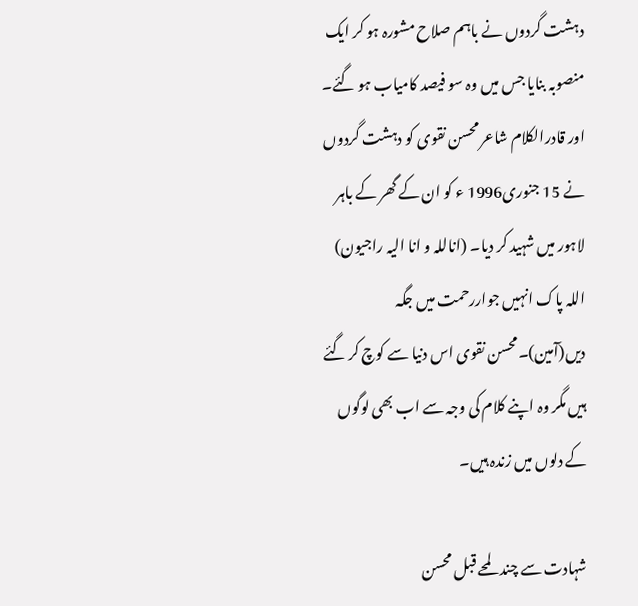دہشت گردوں نے باہم صلاح مشورہ ہو کر ایک منصوبہ بنایا جس میں وہ سو فیصد کامیاب ہو گئے۔ اور قادرالکلام شاعر محسن نقوی کو دہشت گردوں نے 15 جنوری1996 ء کو ان کے گھر کے باہر لاہور میں شہید کر دیا۔ (اناللہ و انا الیہ راجیون) اللہ پاک انہیں جواررحمت میں جگہ دیں(آمین)۔محسن نقوی اس دنیا سے کوچ کر گئے ہیں مگر وہ اپنے کلام کی وجہ سے اب بھی لوگوں کے دلوں میں زندہ ہیں۔

شہادت سے چند لمحے قبل محسن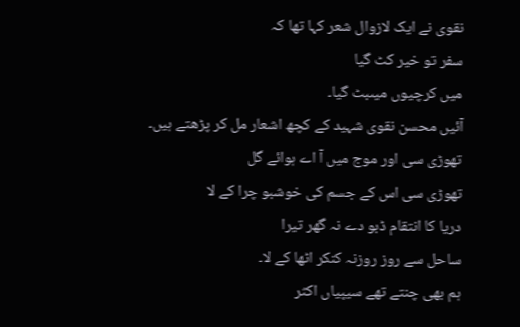نقوی نے ایک لازوال شعر کہا تھا کہ
سفر تو خیر کٹ گیا
میں کرچیوں میںبٹ گیا۔
آئیں محسن نقوی شہید کے کچھ اشعار مل کر پڑھتے ہیں۔
تھوڑی سی اور موج میں آ اے ہوائے گل
تھوڑی سی اس کے جسم کی خوشبو چرا کے لا
دریا کا انتقام ڈبو دے نہ گھر تیرا
ساحل سے روز روزنہ کنکر اٹھا کے لا۔
ہم بھی چنتے تھے سیپیاں اکثر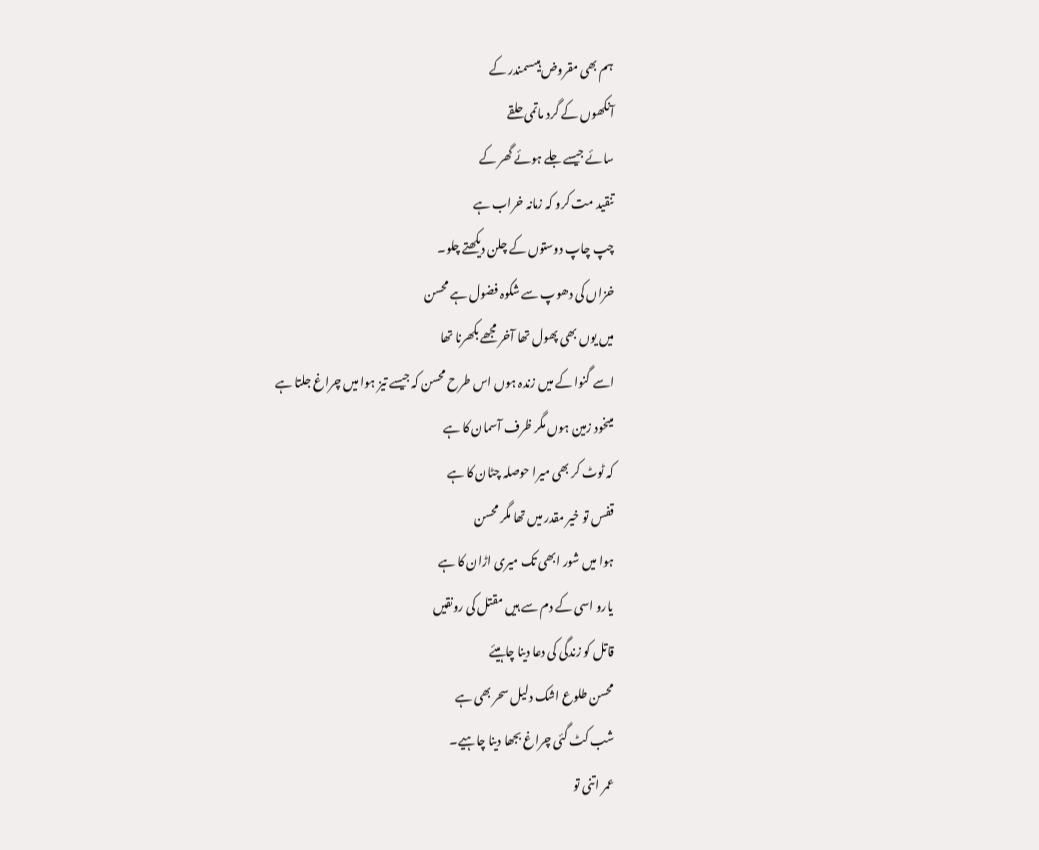ہم بھی مقروض ہیںسمندر کے
آنکھوں کے گرد ماتمی حلقے
سائے جیسے جلے ہوئے گھر کے
تنقید مت کرو کہ زمانہ خراب ہے
چپ چاپ دوستوں کے چلن دیکھتے چلو۔
خزاں کی دھوپ سے شکوہ فضول ہے محسن
میں یوں بھی پھول تھا آخر مجھے بکھرنا تھا
اسے گنوا کے میں زندہ ہوں اس طرح محسن کہ جیسے تیز ہوا میں چراغ جلتا ہے
میںخود زمین ہوں مگر ظرف آسمان کا ہے
کہ ٹوٹ کر بھی میرا حوصلہ چٹان کا ہے
قفس تو خیر مقدر میں تھا مگر محسن
ہوا میں شور ابھی تک میری اڑان کا ہے
یارو اسی کے دم سے ہیں مقتل کی رونقیں
قاتل کو زندگی کی دعا دینا چاہیئے
محسن طلوع اشک دلیل سحر بھی ہے
شب کٹ گئی چراغ بجھا دینا چاہیے۔
عمر اتنی تو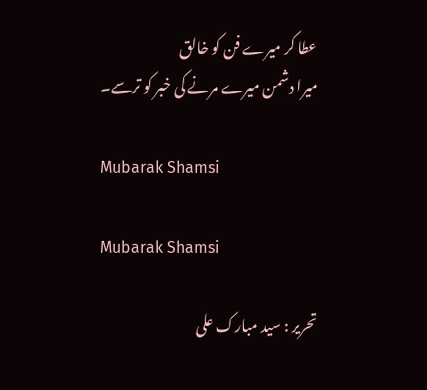عطا کر میرے فن کو خالق
میرا دشمن میرے مرنے کی خبر کو ترسے۔

Mubarak Shamsi

Mubarak Shamsi

تحریر : سید مبارک علی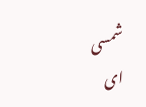شمسی
ای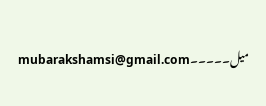میل۔۔۔۔۔mubarakshamsi@gmail.com